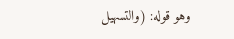وهو قوله: (والتسهيل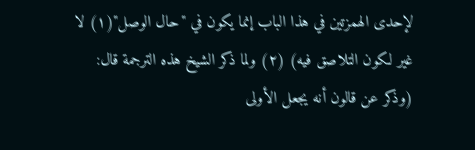لإحدى الهمزتين في هذا الباب إنما يكون في "حال الوصل"(١) لا غير لكون التلاصق فيه) (٢) ولما ذكر الشيخ هذه الترجمة قال: (وذكر عن قالون أنه يجعل الأولى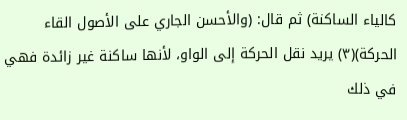كالياء الساكنة) ثم قال: (والأحسن الجاري على الأصول القاء الحركة)(٣) يريد نقل الحركة إلى الواو، لأنها ساكنة غير زائدة فهي في ذلك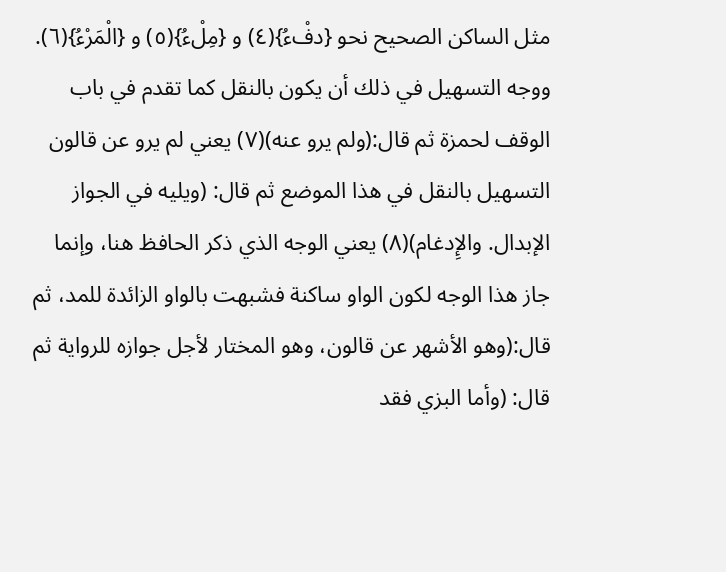مثل الساكن الصحيح نحو {دفْءُ}(٤) و {مِلْءُ}(٥) و {الْمَرْءُ}(٦). ووجه التسهيل في ذلك أن يكون بالنقل كما تقدم في باب الوقف لحمزة ثم قال:(ولم يرو عنه)(٧) يعني لم يرو عن قالون التسهيل بالنقل في هذا الموضع ثم قال: (ويليه في الجواز الإبدال. والإِدغام)(٨) يعني الوجه الذي ذكر الحافظ هنا، وإنما جاز هذا الوجه لكون الواو ساكنة فشبهت بالواو الزائدة للمد، ثم قال:(وهو الأشهر عن قالون، وهو المختار لأجل جوازه للرواية ثم قال: (وأما البزي فقد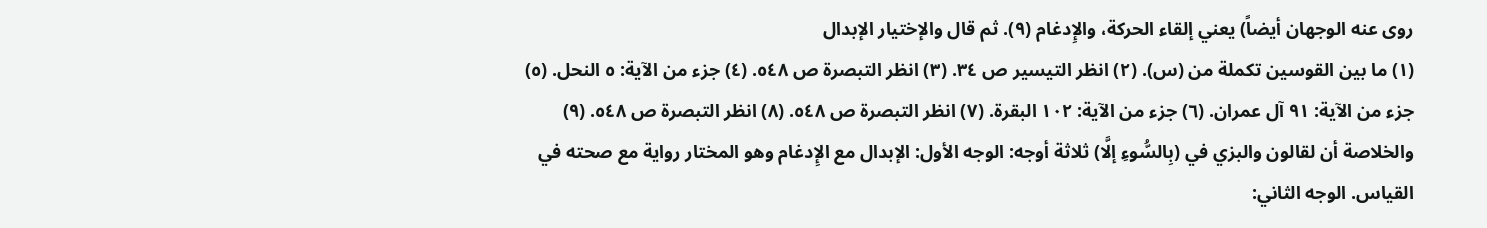روى عنه الوجهان أيضاً) يعني إلقاء الحركة، والإِدغام (٩). ثم قال والإختيار الإبدال
(١) ما بين القوسين تكملة من (س). (٢) انظر التيسير ص ٣٤. (٣) انظر التبصرة ص ٥٤٨. (٤) جزء من الآية: ٥ النحل. (٥) جزء من الآية: ٩١ آل عمران. (٦) جزء من الآية: ١٠٢ البقرة. (٧) انظر التبصرة ص ٥٤٨. (٨) انظر التبصرة ص ٥٤٨. (٩) والخلاصة أن لقالون والبزي في (بِالسُّوءِ إلَّا) ثلاثة أوجه: الوجه الأول: الإبدال مع الإِدغام وهو المختار رواية مع صحته في القياس. الوجه الثاني: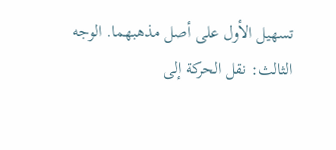تسهيل الأول على أصل مذهبهما. الوجه الثالث: نقل الحركة إلى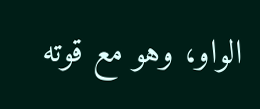الواو، وهو مع قوته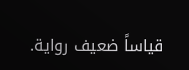قياساً ضعيف رواية.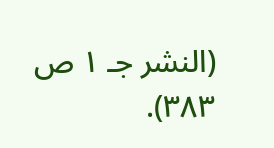(النشر جـ ١ ص ٣٨٣).